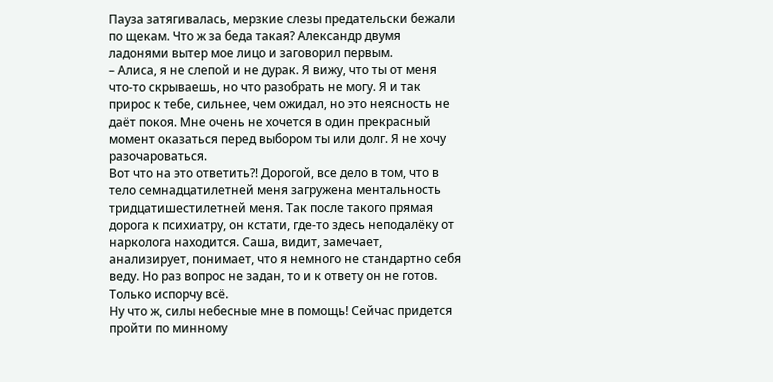Пауза затягивалась, мерзкие слезы предательски бежали по щекам. Что ж за беда такая? Александр двумя ладонями вытер мое лицо и заговорил первым.
– Алиса, я не слепой и не дурак. Я вижу, что ты от меня что-то скрываешь, но что разобрать не могу. Я и так прирос к тебе, сильнее, чем ожидал, но это неясность не даёт покоя. Мне очень не хочется в один прекрасный момент оказаться перед выбором ты или долг. Я не хочу разочароваться.
Вот что на это ответить?! Дорогой, все дело в том, что в тело семнадцатилетней меня загружена ментальность тридцатишестилетней меня. Так после такого прямая дорога к психиатру, он кстати, где-то здесь неподалёку от нарколога находится. Саша, видит, замечает, анализирует, понимает, что я немного не стандартно себя веду. Но раз вопрос не задан, то и к ответу он не готов. Только испорчу всё.
Ну что ж, силы небесные мне в помощь! Сейчас придется пройти по минному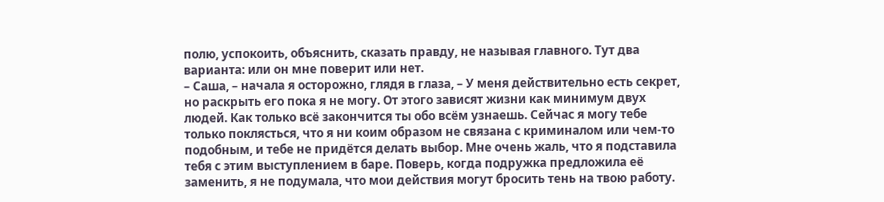полю, успокоить, объяснить, сказать правду, не называя главного. Тут два варианта: или он мне поверит или нет.
– Саша, – начала я осторожно, глядя в глаза, – У меня действительно есть секрет, но раскрыть его пока я не могу. От этого зависят жизни как минимум двух людей. Как только всё закончится ты обо всём узнаешь. Сейчас я могу тебе только поклясться, что я ни коим образом не связана с криминалом или чем-то подобным, и тебе не придётся делать выбор. Мне очень жаль, что я подставила тебя с этим выступлением в баре. Поверь, когда подружка предложила её заменить, я не подумала, что мои действия могут бросить тень на твою работу.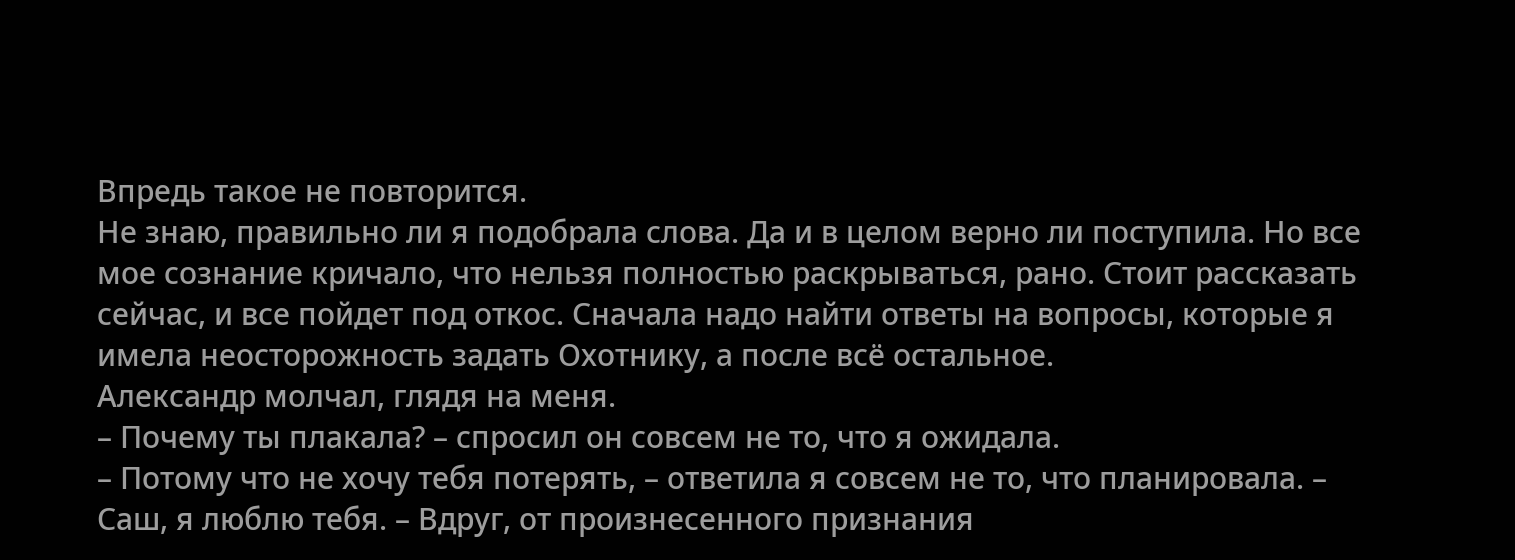Впредь такое не повторится.
Не знаю, правильно ли я подобрала слова. Да и в целом верно ли поступила. Но все мое сознание кричало, что нельзя полностью раскрываться, рано. Стоит рассказать сейчас, и все пойдет под откос. Сначала надо найти ответы на вопросы, которые я имела неосторожность задать Охотнику, а после всё остальное.
Александр молчал, глядя на меня.
– Почему ты плакала? – спросил он совсем не то, что я ожидала.
– Потому что не хочу тебя потерять, – ответила я совсем не то, что планировала. – Саш, я люблю тебя. – Вдруг, от произнесенного признания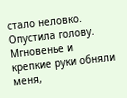стало неловко. Опустила голову. Мгновенье и крепкие руки обняли меня,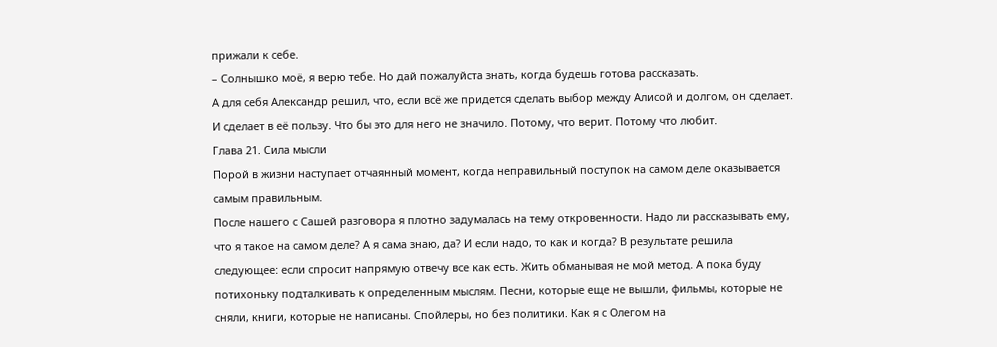прижали к себе.
– Солнышко моё, я верю тебе. Но дай пожалуйста знать, когда будешь готова рассказать.
А для себя Александр решил, что, если всё же придется сделать выбор между Алисой и долгом, он сделает. И сделает в её пользу. Что бы это для него не значило. Потому, что верит. Потому что любит.
Глава 21. Сила мысли
Порой в жизни наступает отчаянный момент, когда неправильный поступок на самом деле оказывается самым правильным.
После нашего с Сашей разговора я плотно задумалась на тему откровенности. Надо ли рассказывать ему, что я такое на самом деле? А я сама знаю, да? И если надо, то как и когда? В результате решила следующее: если спросит напрямую отвечу все как есть. Жить обманывая не мой метод. А пока буду потихоньку подталкивать к определенным мыслям. Песни, которые еще не вышли, фильмы, которые не сняли, книги, которые не написаны. Спойлеры, но без политики. Как я с Олегом на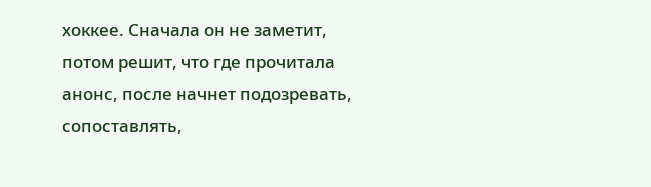хоккее. Сначала он не заметит, потом решит, что где прочитала анонс, после начнет подозревать, сопоставлять,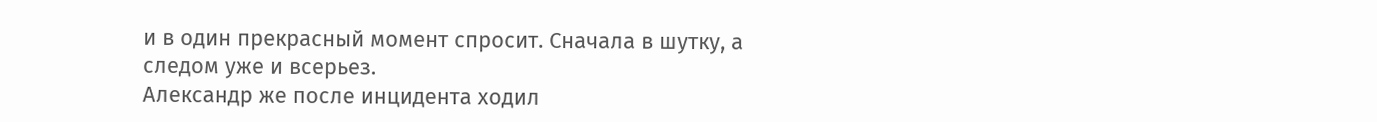и в один прекрасный момент спросит. Сначала в шутку, а следом уже и всерьез.
Александр же после инцидента ходил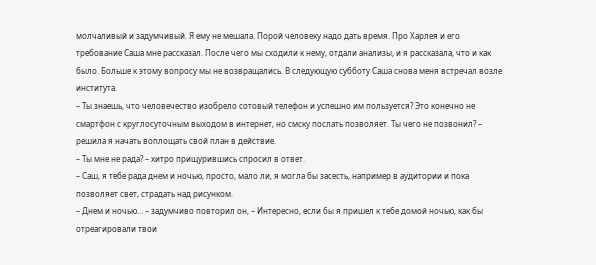молчаливый и задумчивый. Я ему не мешала. Порой человеку надо дать время. Про Харлея и его требование Саша мне рассказал. После чего мы сходили к нему, отдали анализы, и я рассказала, что и как было. Больше к этому вопросу мы не возвращались. В следующую субботу Саша снова меня встречал возле института.
– Ты знаешь, что человечество изобрело сотовый телефон и успешно им пользуется? Это конечно не смартфон с круглосуточным выходом в интернет, но смску послать позволяет. Ты чего не позвонил? – решила я начать воплощать свой план в действие.
– Ты мне не рада? – хитро прищурившись спросил в ответ.
– Саш, я тебе рада днем и ночью, просто, мало ли, я могла бы засесть, например в аудитории и пока позволяет свет, страдать над рисунком.
– Днем и ночью… – задумчиво повторил он, – Интересно, если бы я пришел к тебе домой ночью, как бы отреагировали твои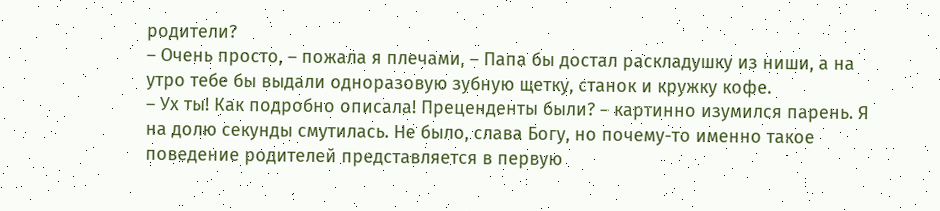родители?
– Очень просто, – пожала я плечами, – Папа бы достал раскладушку из ниши, а на утро тебе бы выдали одноразовую зубную щетку, станок и кружку кофе.
– Ух ты! Как подробно описала! Преценденты были? – картинно изумился парень. Я на долю секунды смутилась. Не было, слава Богу, но почему-то именно такое поведение родителей представляется в первую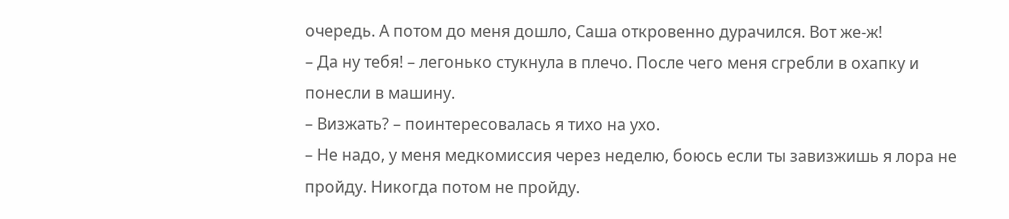очередь. А потом до меня дошло, Саша откровенно дурачился. Вот же-ж!
– Да ну тебя! – легонько стукнула в плечо. После чего меня сгребли в охапку и понесли в машину.
– Визжать? – поинтересовалась я тихо на ухо.
– Не надо, у меня медкомиссия через неделю, боюсь если ты завизжишь я лора не пройду. Никогда потом не пройду.